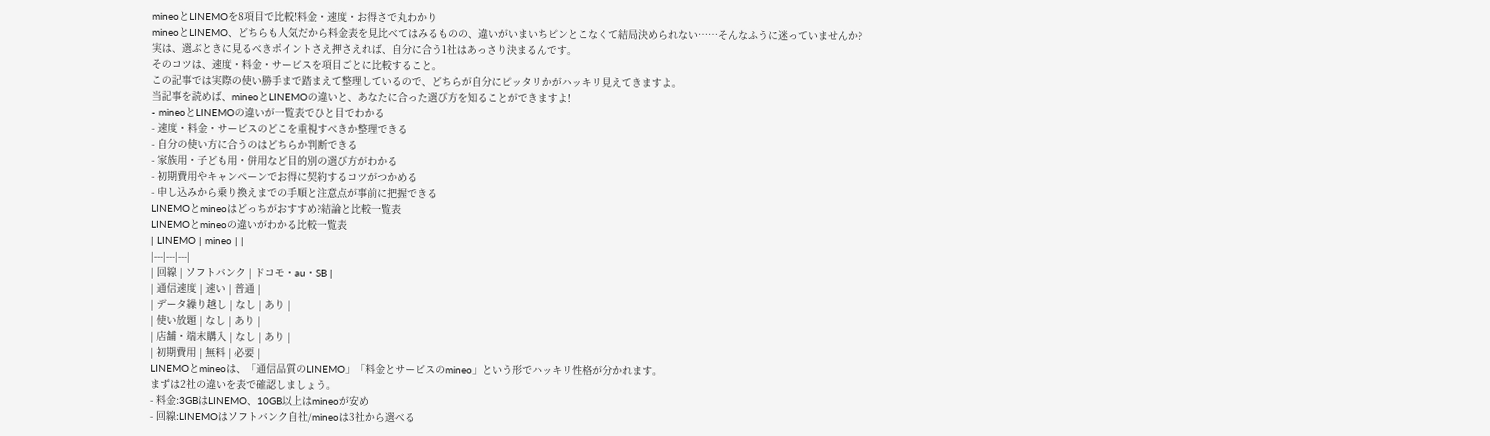mineoとLINEMOを8項目で比較!料金・速度・お得さで丸わかり
mineoとLINEMO、どちらも人気だから料金表を見比べてはみるものの、違いがいまいちピンとこなくて結局決められない……そんなふうに迷っていませんか?
実は、選ぶときに見るべきポイントさえ押さえれば、自分に合う1社はあっさり決まるんです。
そのコツは、速度・料金・サービスを項目ごとに比較すること。
この記事では実際の使い勝手まで踏まえて整理しているので、どちらが自分にピッタリかがハッキリ見えてきますよ。
当記事を読めば、mineoとLINEMOの違いと、あなたに合った選び方を知ることができますよ!
- mineoとLINEMOの違いが一覧表でひと目でわかる
- 速度・料金・サービスのどこを重視すべきか整理できる
- 自分の使い方に合うのはどちらか判断できる
- 家族用・子ども用・併用など目的別の選び方がわかる
- 初期費用やキャンペーンでお得に契約するコツがつかめる
- 申し込みから乗り換えまでの手順と注意点が事前に把握できる
LINEMOとmineoはどっちがおすすめ?結論と比較一覧表
LINEMOとmineoの違いがわかる比較一覧表
| LINEMO | mineo | |
|---|---|---|
| 回線 | ソフトバンク | ドコモ・au・SB |
| 通信速度 | 速い | 普通 |
| データ繰り越し | なし | あり |
| 使い放題 | なし | あり |
| 店舗・端末購入 | なし | あり |
| 初期費用 | 無料 | 必要 |
LINEMOとmineoは、「通信品質のLINEMO」「料金とサービスのmineo」という形でハッキリ性格が分かれます。
まずは2社の違いを表で確認しましょう。
- 料金:3GBはLINEMO、10GB以上はmineoが安め
- 回線:LINEMOはソフトバンク自社/mineoは3社から選べる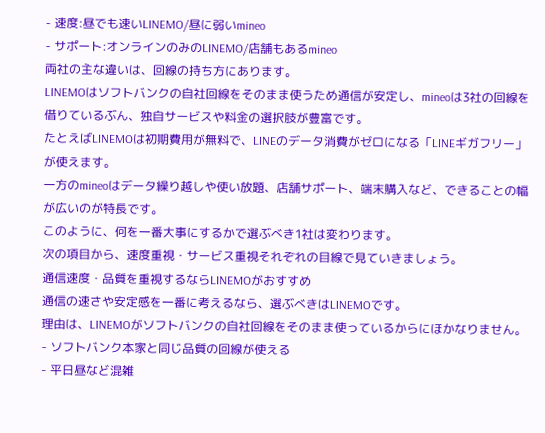- 速度:昼でも速いLINEMO/昼に弱いmineo
- サポート:オンラインのみのLINEMO/店舗もあるmineo
両社の主な違いは、回線の持ち方にあります。
LINEMOはソフトバンクの自社回線をそのまま使うため通信が安定し、mineoは3社の回線を借りているぶん、独自サービスや料金の選択肢が豊富です。
たとえばLINEMOは初期費用が無料で、LINEのデータ消費がゼロになる「LINEギガフリー」が使えます。
一方のmineoはデータ繰り越しや使い放題、店舗サポート、端末購入など、できることの幅が広いのが特長です。
このように、何を一番大事にするかで選ぶべき1社は変わります。
次の項目から、速度重視・サービス重視それぞれの目線で見ていきましょう。
通信速度・品質を重視するならLINEMOがおすすめ
通信の速さや安定感を一番に考えるなら、選ぶべきはLINEMOです。
理由は、LINEMOがソフトバンクの自社回線をそのまま使っているからにほかなりません。
- ソフトバンク本家と同じ品質の回線が使える
- 平日昼など混雑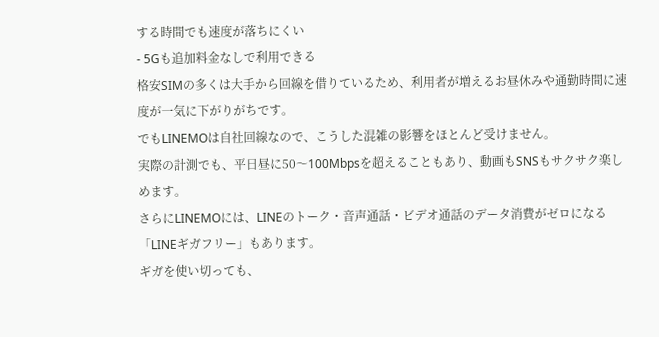する時間でも速度が落ちにくい
- 5Gも追加料金なしで利用できる
格安SIMの多くは大手から回線を借りているため、利用者が増えるお昼休みや通勤時間に速度が一気に下がりがちです。
でもLINEMOは自社回線なので、こうした混雑の影響をほとんど受けません。
実際の計測でも、平日昼に50〜100Mbpsを超えることもあり、動画もSNSもサクサク楽しめます。
さらにLINEMOには、LINEのトーク・音声通話・ビデオ通話のデータ消費がゼロになる「LINEギガフリー」もあります。
ギガを使い切っても、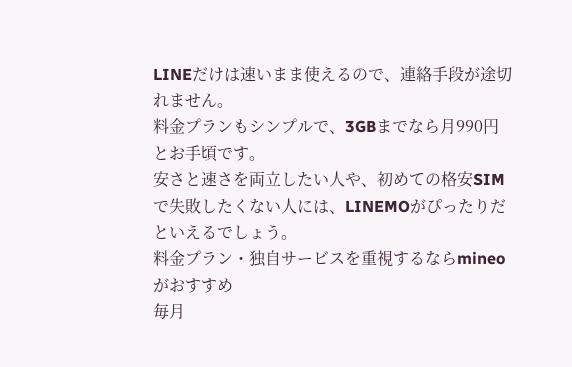LINEだけは速いまま使えるので、連絡手段が途切れません。
料金プランもシンプルで、3GBまでなら月990円とお手頃です。
安さと速さを両立したい人や、初めての格安SIMで失敗したくない人には、LINEMOがぴったりだといえるでしょう。
料金プラン・独自サービスを重視するならmineoがおすすめ
毎月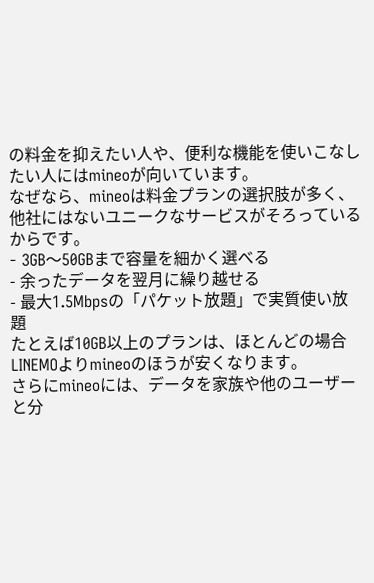の料金を抑えたい人や、便利な機能を使いこなしたい人にはmineoが向いています。
なぜなら、mineoは料金プランの選択肢が多く、他社にはないユニークなサービスがそろっているからです。
- 3GB〜50GBまで容量を細かく選べる
- 余ったデータを翌月に繰り越せる
- 最大1.5Mbpsの「パケット放題」で実質使い放題
たとえば10GB以上のプランは、ほとんどの場合LINEMOよりmineoのほうが安くなります。
さらにmineoには、データを家族や他のユーザーと分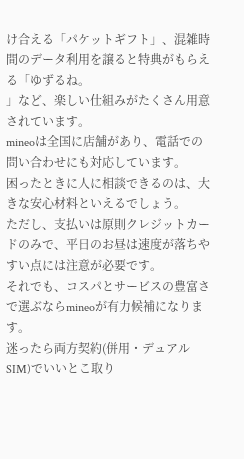け合える「パケットギフト」、混雑時間のデータ利用を譲ると特典がもらえる「ゆずるね。
」など、楽しい仕組みがたくさん用意されています。
mineoは全国に店舗があり、電話での問い合わせにも対応しています。
困ったときに人に相談できるのは、大きな安心材料といえるでしょう。
ただし、支払いは原則クレジットカードのみで、平日のお昼は速度が落ちやすい点には注意が必要です。
それでも、コスパとサービスの豊富さで選ぶならmineoが有力候補になります。
迷ったら両方契約(併用・デュアルSIM)でいいとこ取り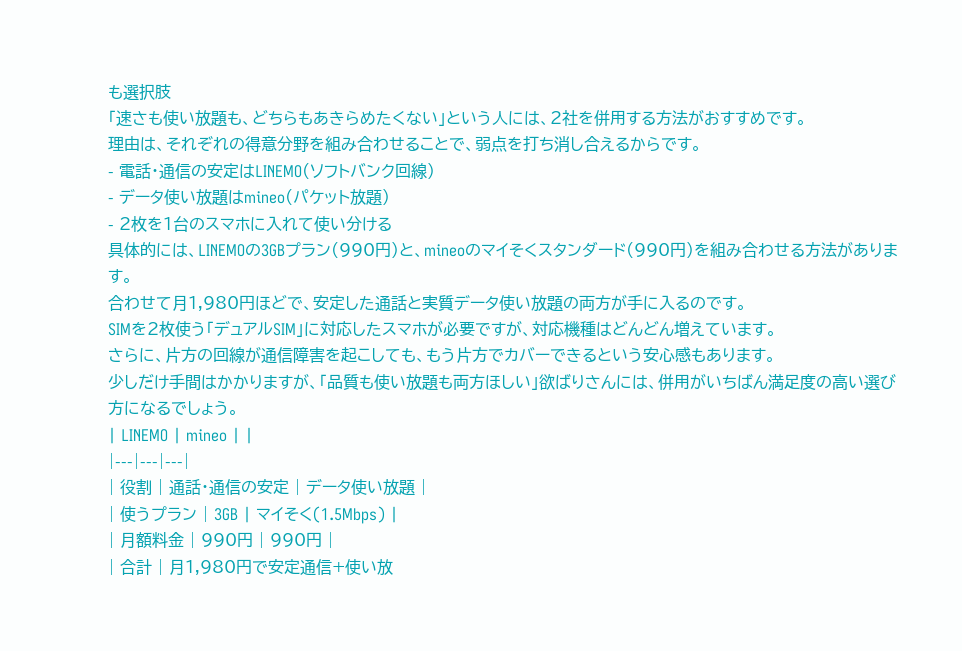も選択肢
「速さも使い放題も、どちらもあきらめたくない」という人には、2社を併用する方法がおすすめです。
理由は、それぞれの得意分野を組み合わせることで、弱点を打ち消し合えるからです。
- 電話・通信の安定はLINEMO(ソフトバンク回線)
- データ使い放題はmineo(パケット放題)
- 2枚を1台のスマホに入れて使い分ける
具体的には、LINEMOの3GBプラン(990円)と、mineoのマイそくスタンダード(990円)を組み合わせる方法があります。
合わせて月1,980円ほどで、安定した通話と実質データ使い放題の両方が手に入るのです。
SIMを2枚使う「デュアルSIM」に対応したスマホが必要ですが、対応機種はどんどん増えています。
さらに、片方の回線が通信障害を起こしても、もう片方でカバーできるという安心感もあります。
少しだけ手間はかかりますが、「品質も使い放題も両方ほしい」欲ばりさんには、併用がいちばん満足度の高い選び方になるでしょう。
| LINEMO | mineo | |
|---|---|---|
| 役割 | 通話・通信の安定 | データ使い放題 |
| 使うプラン | 3GB | マイそく(1.5Mbps) |
| 月額料金 | 990円 | 990円 |
| 合計 | 月1,980円で安定通信+使い放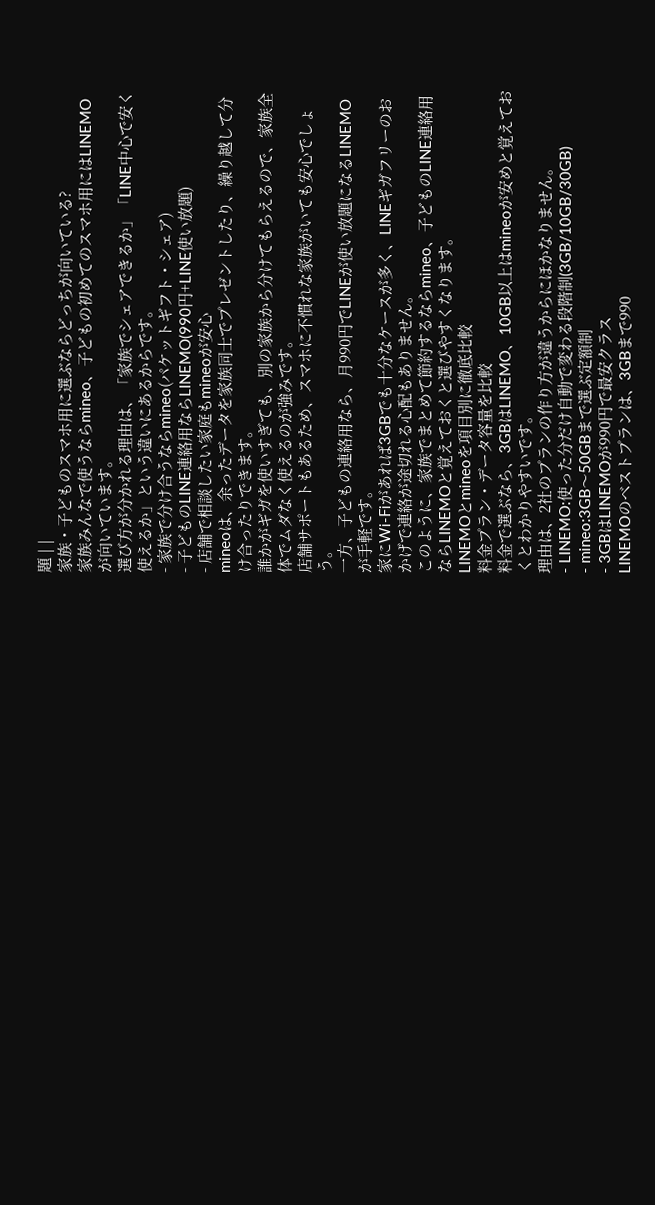題 | |
家族・子どものスマホ用に選ぶならどっちが向いている?
家族みんなで使うならmineo、子どもの初めてのスマホ用にはLINEMOが向いています。
選び方が分かれる理由は、「家族でシェアできるか」「LINE中心で安く使えるか」という違いにあるからです。
- 家族で分け合うならmineo(パケットギフト・シェア)
- 子どものLINE連絡用ならLINEMO(990円+LINE使い放題)
- 店舗で相談したい家庭もmineoが安心
mineoは、余ったデータを家族同士でプレゼントしたり、繰り越して分け合ったりできます。
誰かがギガを使いすぎても、別の家族から分けてもらえるので、家族全体でムダなく使えるのが強みです。
店舗サポートもあるため、スマホに不慣れな家族がいても安心でしょう。
一方、子どもの連絡用なら、月990円でLINEが使い放題になるLINEMOが手軽です。
家にWi-Fiがあれば3GBでも十分なケースが多く、LINEギガフリーのおかげで連絡が途切れる心配もありません。
このように、家族でまとめて節約するならmineo、子どものLINE連絡用ならLINEMOと覚えておくと選びやすくなります。
LINEMOとmineoを項目別に徹底比較
料金プラン・データ容量を比較
料金で選ぶなら、3GBはLINEMO、10GB以上はmineoが安めと覚えておくとわかりやすいです。
理由は、2社のプランの作り方が違うからにほかなりません。
- LINEMO:使った分だけ自動で変わる段階制(3GB/10GB/30GB)
- mineo:3GB〜50GBまで選ぶ定額制
- 3GBはLINEMOが990円で最安クラス
LINEMOのベストプランは、3GBまで990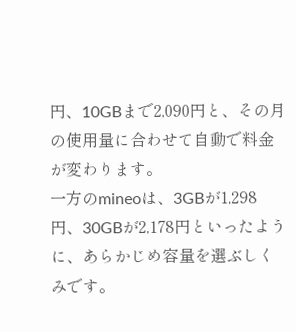円、10GBまで2,090円と、その月の使用量に合わせて自動で料金が変わります。
一方のmineoは、3GBが1,298円、30GBが2,178円といったように、あらかじめ容量を選ぶしくみです。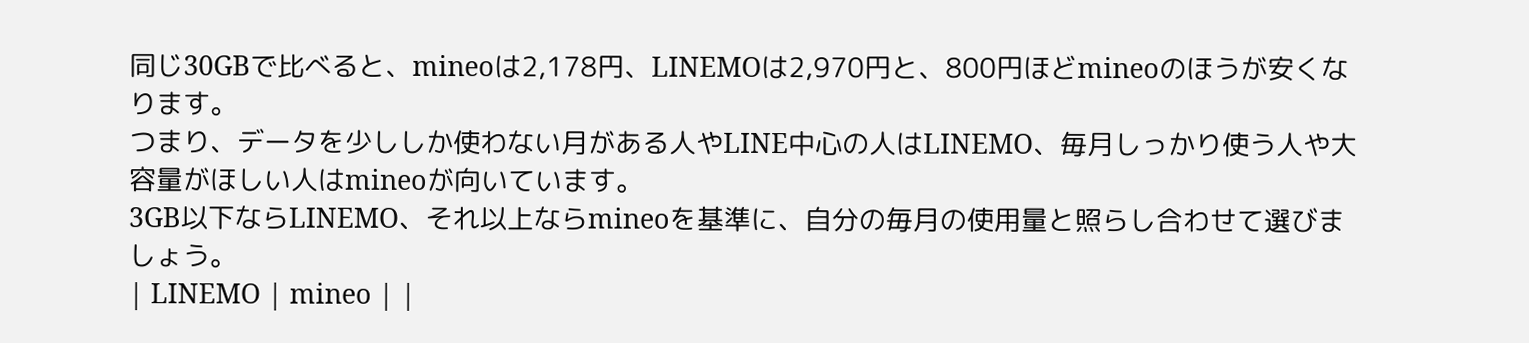同じ30GBで比べると、mineoは2,178円、LINEMOは2,970円と、800円ほどmineoのほうが安くなります。
つまり、データを少ししか使わない月がある人やLINE中心の人はLINEMO、毎月しっかり使う人や大容量がほしい人はmineoが向いています。
3GB以下ならLINEMO、それ以上ならmineoを基準に、自分の毎月の使用量と照らし合わせて選びましょう。
| LINEMO | mineo | |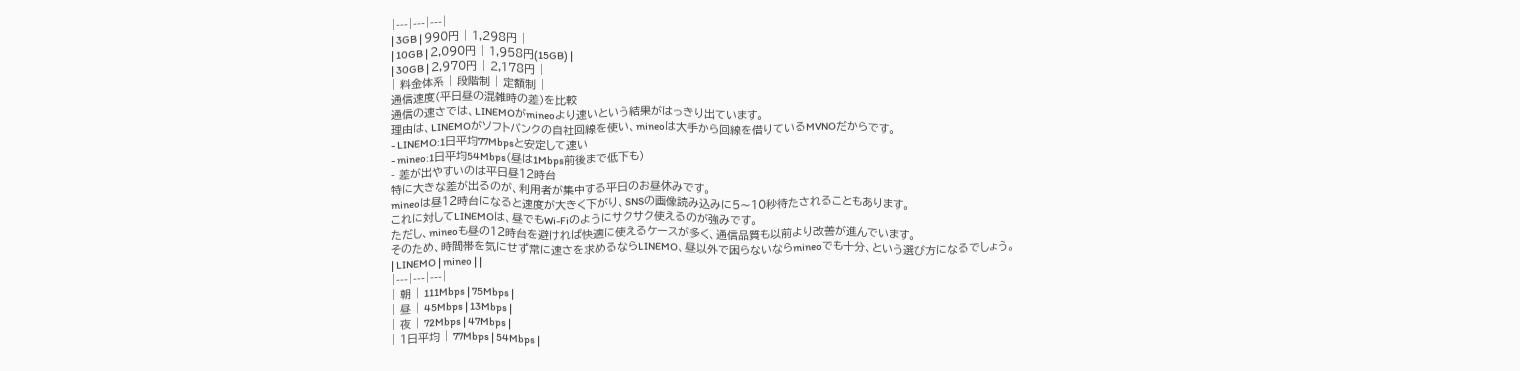|---|---|---|
| 3GB | 990円 | 1,298円 |
| 10GB | 2,090円 | 1,958円(15GB) |
| 30GB | 2,970円 | 2,178円 |
| 料金体系 | 段階制 | 定額制 |
通信速度(平日昼の混雑時の差)を比較
通信の速さでは、LINEMOがmineoより速いという結果がはっきり出ています。
理由は、LINEMOがソフトバンクの自社回線を使い、mineoは大手から回線を借りているMVNOだからです。
- LINEMO:1日平均77Mbpsと安定して速い
- mineo:1日平均54Mbps(昼は1Mbps前後まで低下も)
- 差が出やすいのは平日昼12時台
特に大きな差が出るのが、利用者が集中する平日のお昼休みです。
mineoは昼12時台になると速度が大きく下がり、SNSの画像読み込みに5〜10秒待たされることもあります。
これに対してLINEMOは、昼でもWi-Fiのようにサクサク使えるのが強みです。
ただし、mineoも昼の12時台を避ければ快適に使えるケースが多く、通信品質も以前より改善が進んでいます。
そのため、時間帯を気にせず常に速さを求めるならLINEMO、昼以外で困らないならmineoでも十分、という選び方になるでしょう。
| LINEMO | mineo | |
|---|---|---|
| 朝 | 111Mbps | 75Mbps |
| 昼 | 45Mbps | 13Mbps |
| 夜 | 72Mbps | 47Mbps |
| 1日平均 | 77Mbps | 54Mbps |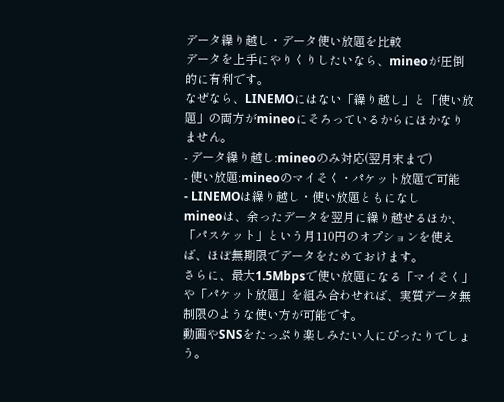データ繰り越し・データ使い放題を比較
データを上手にやりくりしたいなら、mineoが圧倒的に有利です。
なぜなら、LINEMOにはない「繰り越し」と「使い放題」の両方がmineoにそろっているからにほかなりません。
- データ繰り越し:mineoのみ対応(翌月末まで)
- 使い放題:mineoのマイそく・パケット放題で可能
- LINEMOは繰り越し・使い放題ともになし
mineoは、余ったデータを翌月に繰り越せるほか、「パスケット」という月110円のオプションを使えば、ほぼ無期限でデータをためておけます。
さらに、最大1.5Mbpsで使い放題になる「マイそく」や「パケット放題」を組み合わせれば、実質データ無制限のような使い方が可能です。
動画やSNSをたっぷり楽しみたい人にぴったりでしょう。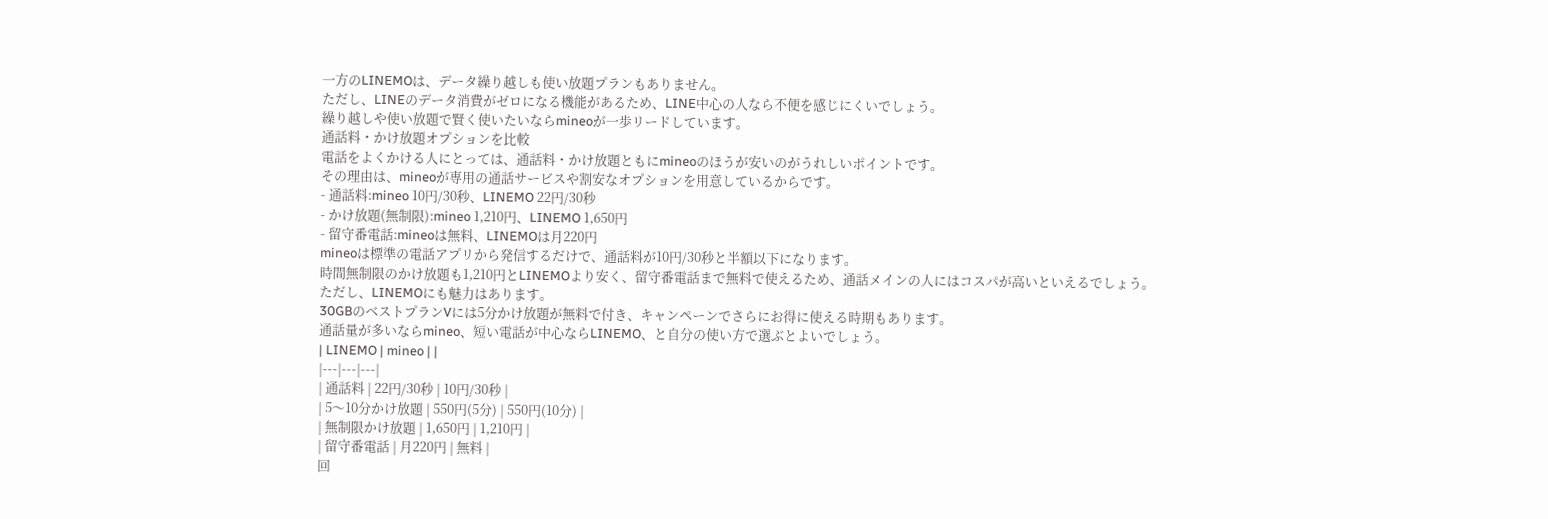一方のLINEMOは、データ繰り越しも使い放題プランもありません。
ただし、LINEのデータ消費がゼロになる機能があるため、LINE中心の人なら不便を感じにくいでしょう。
繰り越しや使い放題で賢く使いたいならmineoが一歩リードしています。
通話料・かけ放題オプションを比較
電話をよくかける人にとっては、通話料・かけ放題ともにmineoのほうが安いのがうれしいポイントです。
その理由は、mineoが専用の通話サービスや割安なオプションを用意しているからです。
- 通話料:mineo 10円/30秒、LINEMO 22円/30秒
- かけ放題(無制限):mineo 1,210円、LINEMO 1,650円
- 留守番電話:mineoは無料、LINEMOは月220円
mineoは標準の電話アプリから発信するだけで、通話料が10円/30秒と半額以下になります。
時間無制限のかけ放題も1,210円とLINEMOより安く、留守番電話まで無料で使えるため、通話メインの人にはコスパが高いといえるでしょう。
ただし、LINEMOにも魅力はあります。
30GBのベストプランVには5分かけ放題が無料で付き、キャンペーンでさらにお得に使える時期もあります。
通話量が多いならmineo、短い電話が中心ならLINEMO、と自分の使い方で選ぶとよいでしょう。
| LINEMO | mineo | |
|---|---|---|
| 通話料 | 22円/30秒 | 10円/30秒 |
| 5〜10分かけ放題 | 550円(5分) | 550円(10分) |
| 無制限かけ放題 | 1,650円 | 1,210円 |
| 留守番電話 | 月220円 | 無料 |
回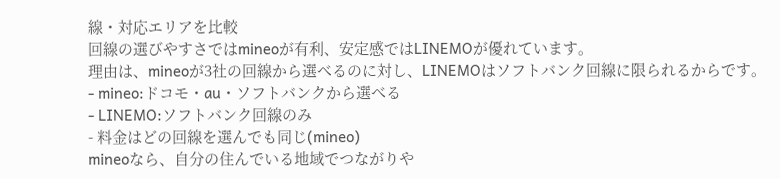線・対応エリアを比較
回線の選びやすさではmineoが有利、安定感ではLINEMOが優れています。
理由は、mineoが3社の回線から選べるのに対し、LINEMOはソフトバンク回線に限られるからです。
- mineo:ドコモ・au・ソフトバンクから選べる
- LINEMO:ソフトバンク回線のみ
- 料金はどの回線を選んでも同じ(mineo)
mineoなら、自分の住んでいる地域でつながりや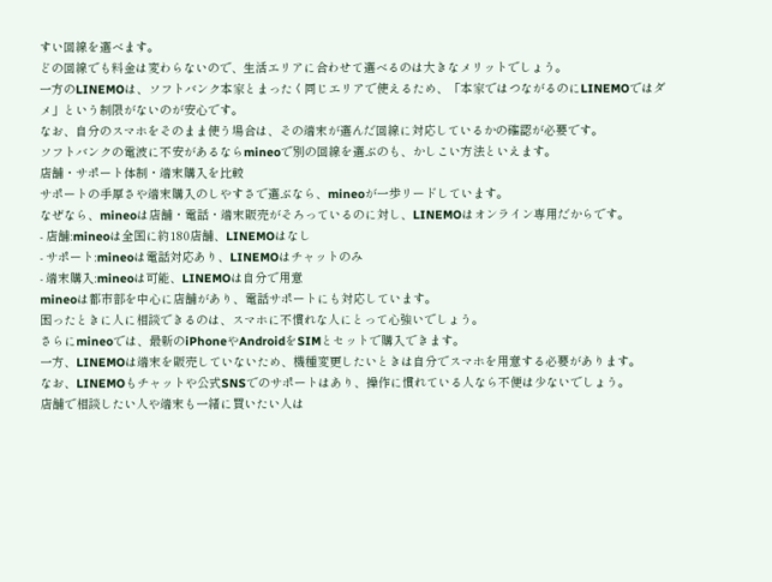すい回線を選べます。
どの回線でも料金は変わらないので、生活エリアに合わせて選べるのは大きなメリットでしょう。
一方のLINEMOは、ソフトバンク本家とまったく同じエリアで使えるため、「本家ではつながるのにLINEMOではダメ」という制限がないのが安心です。
なお、自分のスマホをそのまま使う場合は、その端末が選んだ回線に対応しているかの確認が必要です。
ソフトバンクの電波に不安があるならmineoで別の回線を選ぶのも、かしこい方法といえます。
店舗・サポート体制・端末購入を比較
サポートの手厚さや端末購入のしやすさで選ぶなら、mineoが一歩リードしています。
なぜなら、mineoは店舗・電話・端末販売がそろっているのに対し、LINEMOはオンライン専用だからです。
- 店舗:mineoは全国に約180店舗、LINEMOはなし
- サポート:mineoは電話対応あり、LINEMOはチャットのみ
- 端末購入:mineoは可能、LINEMOは自分で用意
mineoは都市部を中心に店舗があり、電話サポートにも対応しています。
困ったときに人に相談できるのは、スマホに不慣れな人にとって心強いでしょう。
さらにmineoでは、最新のiPhoneやAndroidをSIMとセットで購入できます。
一方、LINEMOは端末を販売していないため、機種変更したいときは自分でスマホを用意する必要があります。
なお、LINEMOもチャットや公式SNSでのサポートはあり、操作に慣れている人なら不便は少ないでしょう。
店舗で相談したい人や端末も一緒に買いたい人は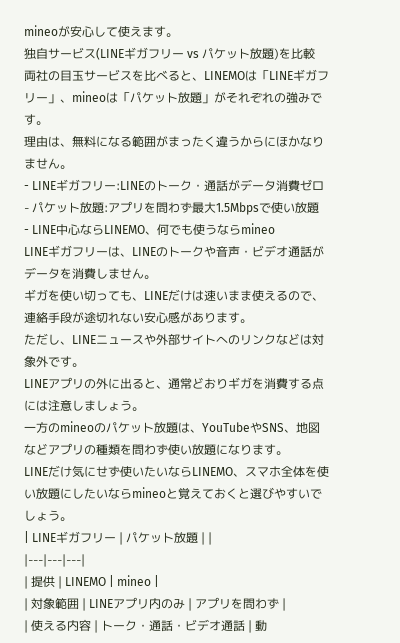mineoが安心して使えます。
独自サービス(LINEギガフリー vs パケット放題)を比較
両社の目玉サービスを比べると、LINEMOは「LINEギガフリー」、mineoは「パケット放題」がそれぞれの強みです。
理由は、無料になる範囲がまったく違うからにほかなりません。
- LINEギガフリー:LINEのトーク・通話がデータ消費ゼロ
- パケット放題:アプリを問わず最大1.5Mbpsで使い放題
- LINE中心ならLINEMO、何でも使うならmineo
LINEギガフリーは、LINEのトークや音声・ビデオ通話がデータを消費しません。
ギガを使い切っても、LINEだけは速いまま使えるので、連絡手段が途切れない安心感があります。
ただし、LINEニュースや外部サイトへのリンクなどは対象外です。
LINEアプリの外に出ると、通常どおりギガを消費する点には注意しましょう。
一方のmineoのパケット放題は、YouTubeやSNS、地図などアプリの種類を問わず使い放題になります。
LINEだけ気にせず使いたいならLINEMO、スマホ全体を使い放題にしたいならmineoと覚えておくと選びやすいでしょう。
| LINEギガフリー | パケット放題 | |
|---|---|---|
| 提供 | LINEMO | mineo |
| 対象範囲 | LINEアプリ内のみ | アプリを問わず |
| 使える内容 | トーク・通話・ビデオ通話 | 動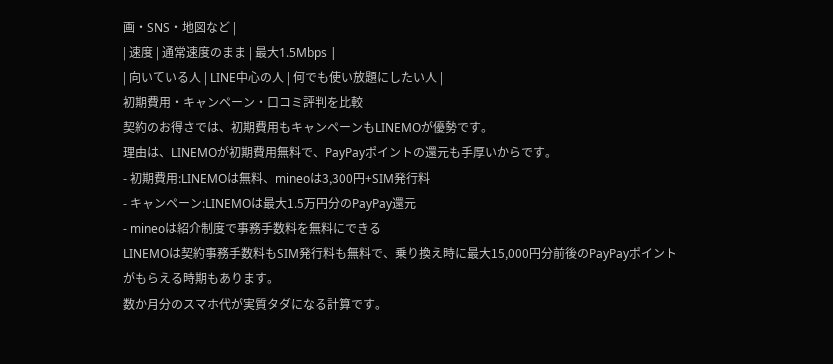画・SNS・地図など |
| 速度 | 通常速度のまま | 最大1.5Mbps |
| 向いている人 | LINE中心の人 | 何でも使い放題にしたい人 |
初期費用・キャンペーン・口コミ評判を比較
契約のお得さでは、初期費用もキャンペーンもLINEMOが優勢です。
理由は、LINEMOが初期費用無料で、PayPayポイントの還元も手厚いからです。
- 初期費用:LINEMOは無料、mineoは3,300円+SIM発行料
- キャンペーン:LINEMOは最大1.5万円分のPayPay還元
- mineoは紹介制度で事務手数料を無料にできる
LINEMOは契約事務手数料もSIM発行料も無料で、乗り換え時に最大15,000円分前後のPayPayポイントがもらえる時期もあります。
数か月分のスマホ代が実質タダになる計算です。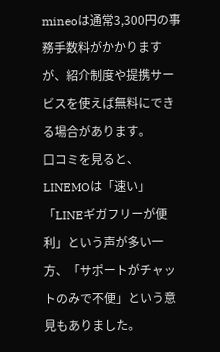mineoは通常3,300円の事務手数料がかかりますが、紹介制度や提携サービスを使えば無料にできる場合があります。
口コミを見ると、LINEMOは「速い」「LINEギガフリーが便利」という声が多い一方、「サポートがチャットのみで不便」という意見もありました。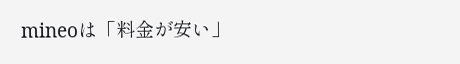mineoは「料金が安い」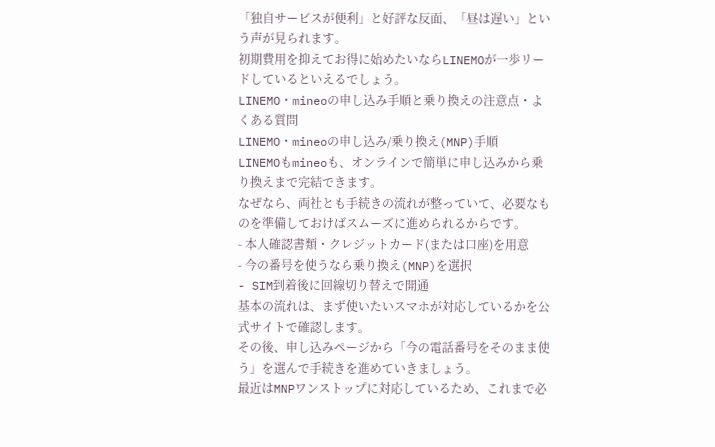「独自サービスが便利」と好評な反面、「昼は遅い」という声が見られます。
初期費用を抑えてお得に始めたいならLINEMOが一歩リードしているといえるでしょう。
LINEMO・mineoの申し込み手順と乗り換えの注意点・よくある質問
LINEMO・mineoの申し込み/乗り換え(MNP)手順
LINEMOもmineoも、オンラインで簡単に申し込みから乗り換えまで完結できます。
なぜなら、両社とも手続きの流れが整っていて、必要なものを準備しておけばスムーズに進められるからです。
- 本人確認書類・クレジットカード(または口座)を用意
- 今の番号を使うなら乗り換え(MNP)を選択
- SIM到着後に回線切り替えで開通
基本の流れは、まず使いたいスマホが対応しているかを公式サイトで確認します。
その後、申し込みページから「今の電話番号をそのまま使う」を選んで手続きを進めていきましょう。
最近はMNPワンストップに対応しているため、これまで必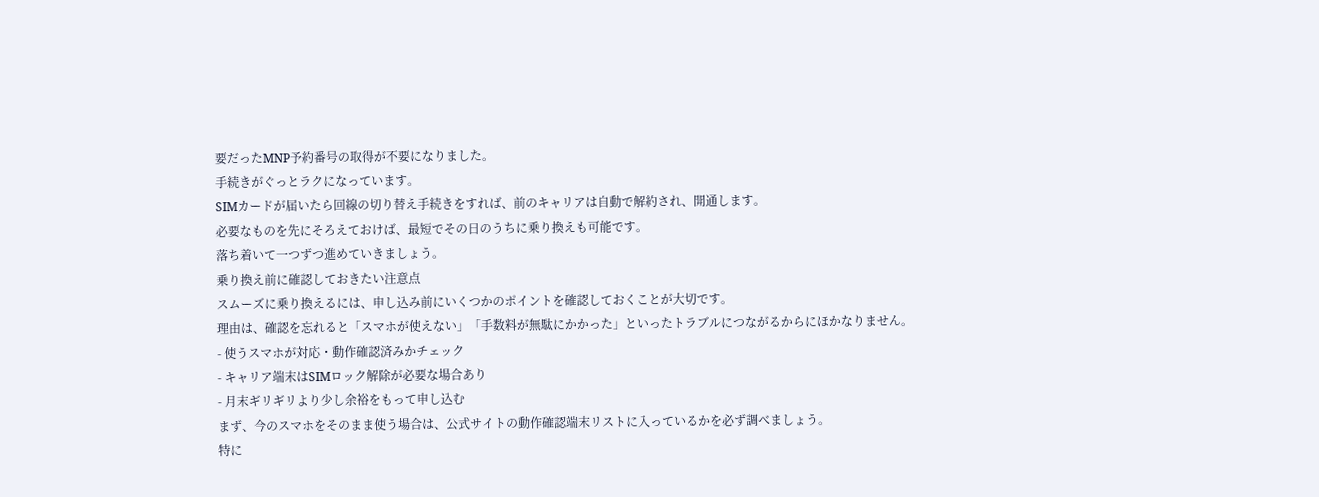要だったMNP予約番号の取得が不要になりました。
手続きがぐっとラクになっています。
SIMカードが届いたら回線の切り替え手続きをすれば、前のキャリアは自動で解約され、開通します。
必要なものを先にそろえておけば、最短でその日のうちに乗り換えも可能です。
落ち着いて一つずつ進めていきましょう。
乗り換え前に確認しておきたい注意点
スムーズに乗り換えるには、申し込み前にいくつかのポイントを確認しておくことが大切です。
理由は、確認を忘れると「スマホが使えない」「手数料が無駄にかかった」といったトラブルにつながるからにほかなりません。
- 使うスマホが対応・動作確認済みかチェック
- キャリア端末はSIMロック解除が必要な場合あり
- 月末ギリギリより少し余裕をもって申し込む
まず、今のスマホをそのまま使う場合は、公式サイトの動作確認端末リストに入っているかを必ず調べましょう。
特に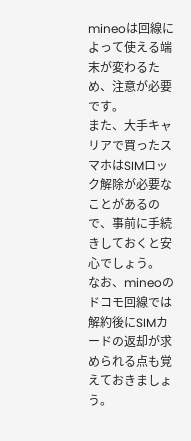mineoは回線によって使える端末が変わるため、注意が必要です。
また、大手キャリアで買ったスマホはSIMロック解除が必要なことがあるので、事前に手続きしておくと安心でしょう。
なお、mineoのドコモ回線では解約後にSIMカードの返却が求められる点も覚えておきましょう。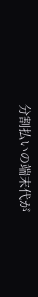分割払いの端末代が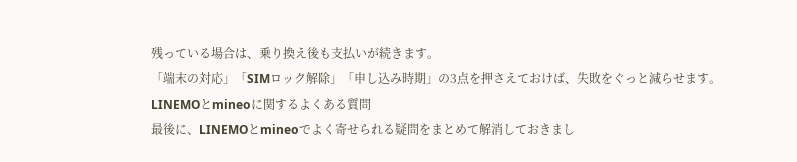残っている場合は、乗り換え後も支払いが続きます。
「端末の対応」「SIMロック解除」「申し込み時期」の3点を押さえておけば、失敗をぐっと減らせます。
LINEMOとmineoに関するよくある質問
最後に、LINEMOとmineoでよく寄せられる疑問をまとめて解消しておきまし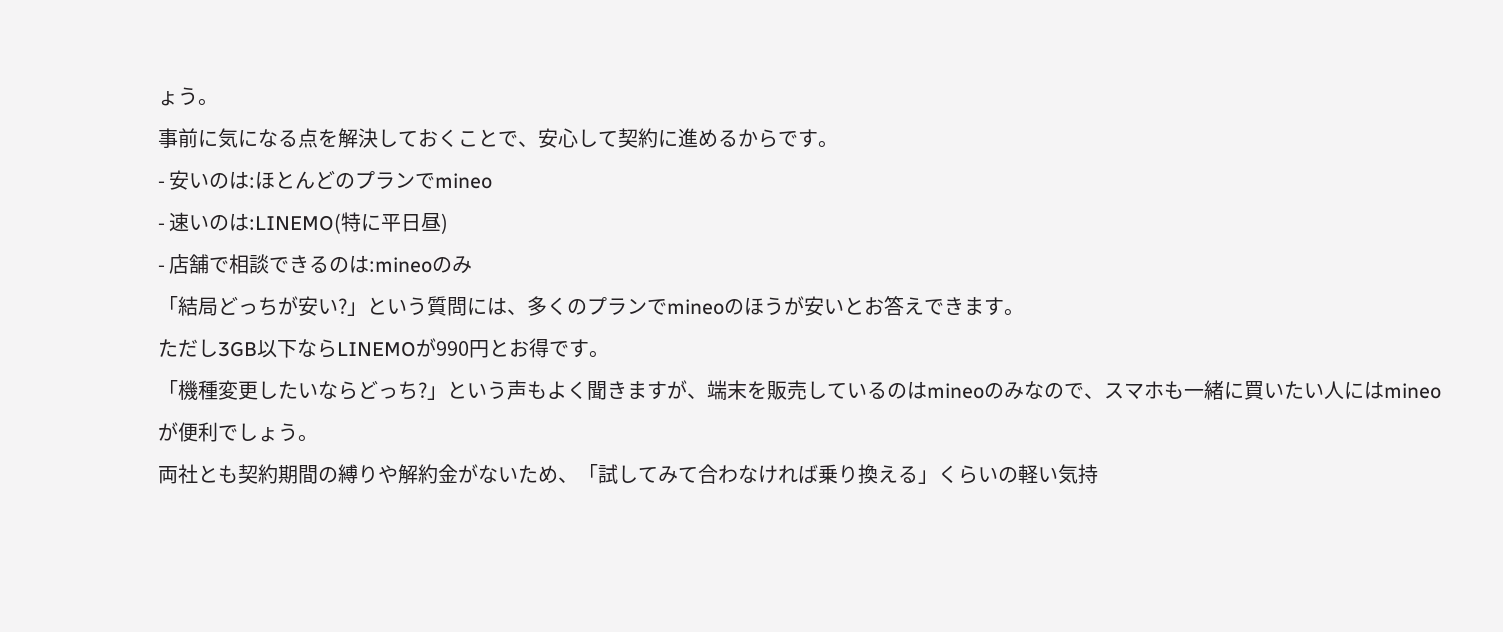ょう。
事前に気になる点を解決しておくことで、安心して契約に進めるからです。
- 安いのは:ほとんどのプランでmineo
- 速いのは:LINEMO(特に平日昼)
- 店舗で相談できるのは:mineoのみ
「結局どっちが安い?」という質問には、多くのプランでmineoのほうが安いとお答えできます。
ただし3GB以下ならLINEMOが990円とお得です。
「機種変更したいならどっち?」という声もよく聞きますが、端末を販売しているのはmineoのみなので、スマホも一緒に買いたい人にはmineoが便利でしょう。
両社とも契約期間の縛りや解約金がないため、「試してみて合わなければ乗り換える」くらいの軽い気持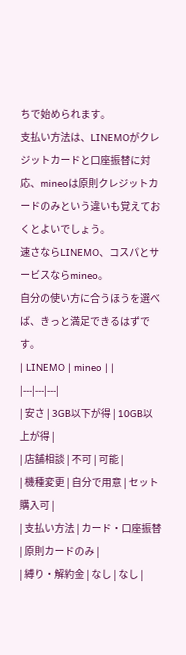ちで始められます。
支払い方法は、LINEMOがクレジットカードと口座振替に対応、mineoは原則クレジットカードのみという違いも覚えておくとよいでしょう。
速さならLINEMO、コスパとサービスならmineo。
自分の使い方に合うほうを選べば、きっと満足できるはずです。
| LINEMO | mineo | |
|---|---|---|
| 安さ | 3GB以下が得 | 10GB以上が得 |
| 店舗相談 | 不可 | 可能 |
| 機種変更 | 自分で用意 | セット購入可 |
| 支払い方法 | カード・口座振替 | 原則カードのみ |
| 縛り・解約金 | なし | なし |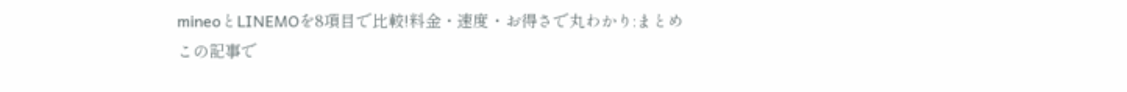mineoとLINEMOを8項目で比較!料金・速度・お得さで丸わかり:まとめ
この記事で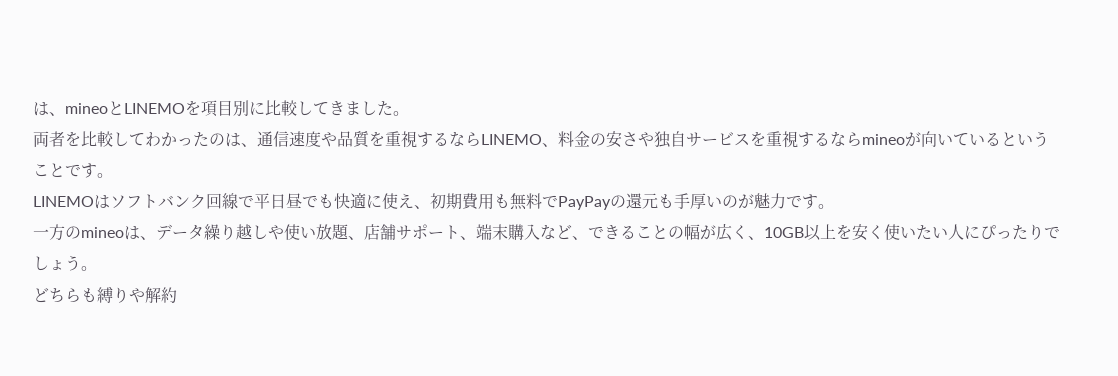は、mineoとLINEMOを項目別に比較してきました。
両者を比較してわかったのは、通信速度や品質を重視するならLINEMO、料金の安さや独自サービスを重視するならmineoが向いているということです。
LINEMOはソフトバンク回線で平日昼でも快適に使え、初期費用も無料でPayPayの還元も手厚いのが魅力です。
一方のmineoは、データ繰り越しや使い放題、店舗サポート、端末購入など、できることの幅が広く、10GB以上を安く使いたい人にぴったりでしょう。
どちらも縛りや解約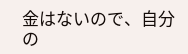金はないので、自分の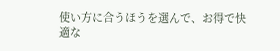使い方に合うほうを選んで、お得で快適な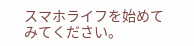スマホライフを始めてみてください。